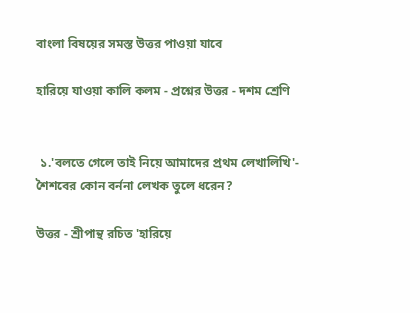বাংলা বিষয়ের সমস্ত উত্তর পাওয়া যাবে

হারিয়ে যাওয়া কালি কলম - প্রশ্নের উত্তর - দশম শ্রেণি


 ১.'বলতে গেলে তাই নিয়ে আমাদের প্রথম লেখালিখি'- শৈশবের কোন বর্ননা লেখক তুলে ধরেন?

উত্তর - শ্রীপান্থ রচিত 'হারিয়ে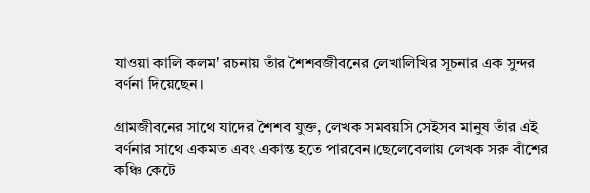যাওয়া কালি কলম' রচনায় তাঁর শৈশবজীবনের লেখালিখির সূচনার এক সুন্দর বর্ণনা দিয়েছেন।

গ্রামজীবনের সাথে যাদের শৈশব যুক্ত, লেখক সমবয়সি সেইসব মানুষ তাঁর এই বর্ণনার সাথে একমত এবং একান্ত হতে পারবেন।ছেলেবেলায় লেখক সরু বাঁশের কঞ্চি কেটে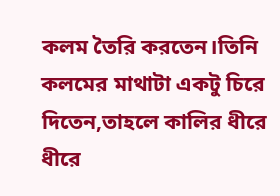কলম তৈরি করতেন।তিনি কলমের মাথাটা একটু চিরে দিতেন,তাহলে কালির ধীরে ধীরে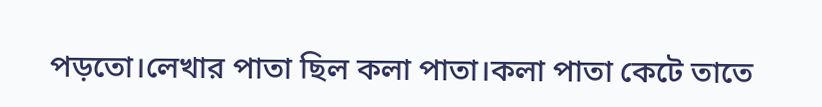পড়তো।লেখার পাতা ছিল কলা পাতা।কলা পাতা কেটে তাতে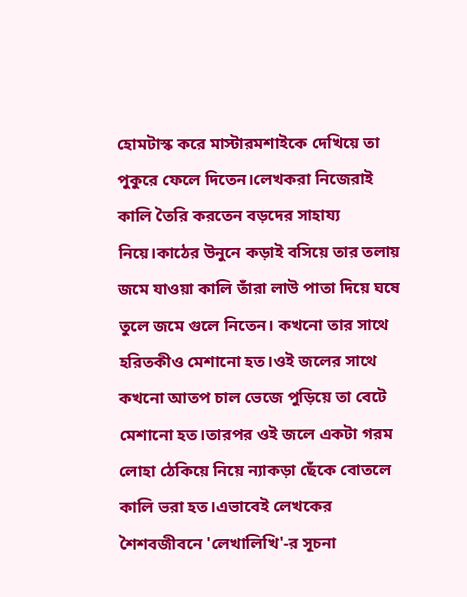হোমটাস্ক করে মাস্টারমশাইকে দেখিয়ে তা পুকুরে ফেলে দিতেন।লেখকরা নিজেরাই কালি তৈরি করতেন বড়দের সাহায্য নিয়ে।কাঠের উনুনে কড়াই বসিয়ে তার তলায় জমে যাওয়া কালি তাঁরা লাউ পাতা দিয়ে ঘষে তুলে জমে গুলে নিতেন। কখনো তার সাথে হরিতকীও মেশানো হত।ওই জলের সাথে কখনো আতপ চাল ভেজে পুড়িয়ে তা বেটে মেশানো হত।তারপর ওই জলে একটা গরম লোহা ঠেকিয়ে নিয়ে ন্যাকড়া ছেঁকে বোতলে কালি ভরা হত।এভাবেই লেখকের শৈশবজীবনে 'লেখালিখি'-র সূচনা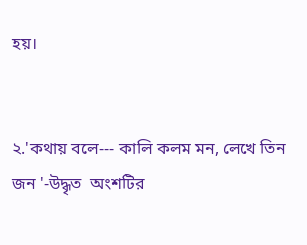হয়।


২.'কথায় বলে--- কালি কলম মন, লেখে তিন জন '-উদ্ধৃত  অংশটির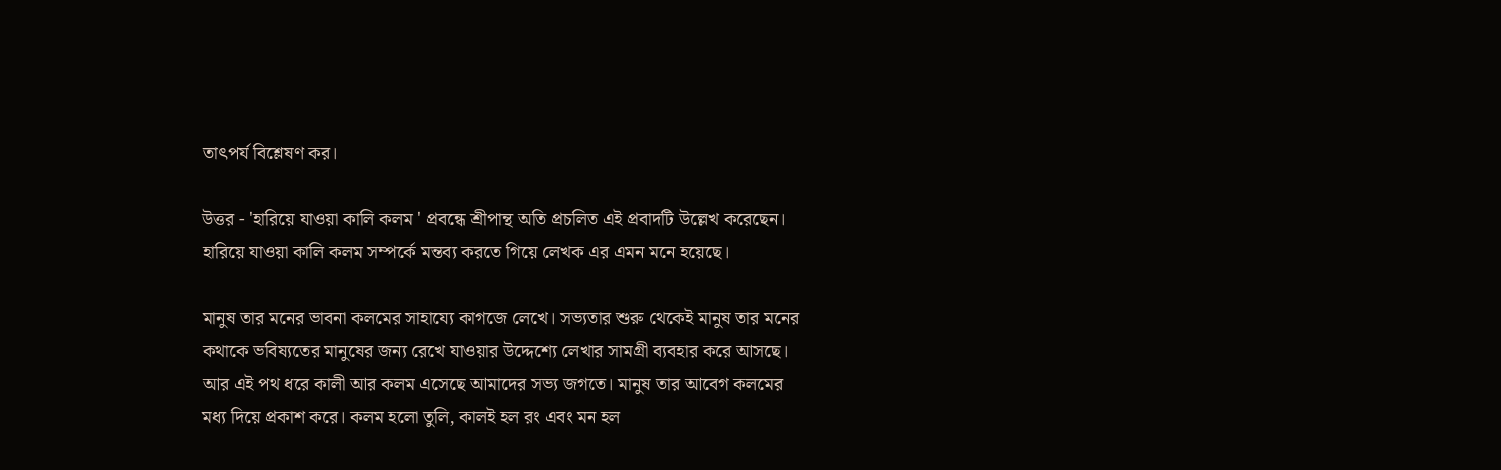তাৎপর্য বিশ্লেষণ কর।

উত্তর - 'হারিয়ে যাওয়া কালি কলম ' প্রবন্ধে শ্রীপান্থ অতি প্রচলিত এই প্রবাদটি উল্লেখ করেছেন। হারিয়ে যাওয়া কালি কলম সম্পর্কে মন্তব্য করতে গিয়ে লেখক এর এমন মনে হয়েছে।

মানুষ তার মনের ভাবনা কলমের সাহায্যে কাগজে লেখে। সভ্যতার শুরু থেকেই মানুষ তার মনের কথাকে ভবিষ্যতের মানুষের জন্য রেখে যাওয়ার উদ্দেশ্যে লেখার সামগ্রী ব্যবহার করে আসছে। আর এই পথ ধরে কালী আর কলম এসেছে আমাদের সভ্য জগতে। মানুষ তার আবেগ কলমের মধ্য দিয়ে প্রকাশ করে। কলম হলো তুলি, কালই হল রং এবং মন হল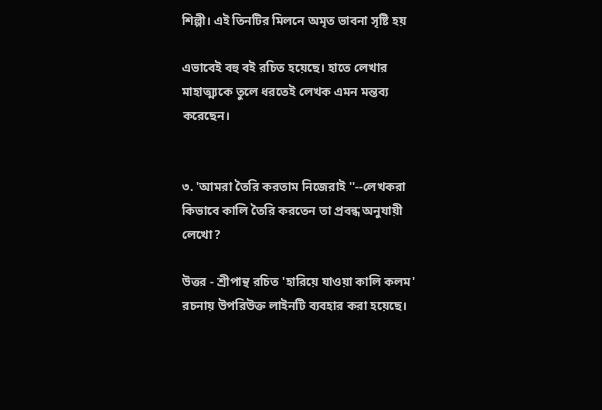শিল্পী। এই তিনটির মিলনে অমৃত ভাবনা সৃষ্টি হয়

এভাবেই বহু বই রচিত হয়েছে। হাতে লেখার মাহাত্ম্যকে তুলে ধরতেই লেখক এমন মন্তব্য করেছেন।


৩. 'আমরা তৈরি করতাম নিজেরাই ''--লেখকরা কিভাবে কালি তৈরি করতেন তা প্রবন্ধ অনুযায়ী লেখো?

উত্তর - শ্রীপান্থ রচিত 'হারিয়ে যাওয়া কালি কলম' রচনায় উপরিউক্ত লাইনটি ব্যবহার করা হয়েছে।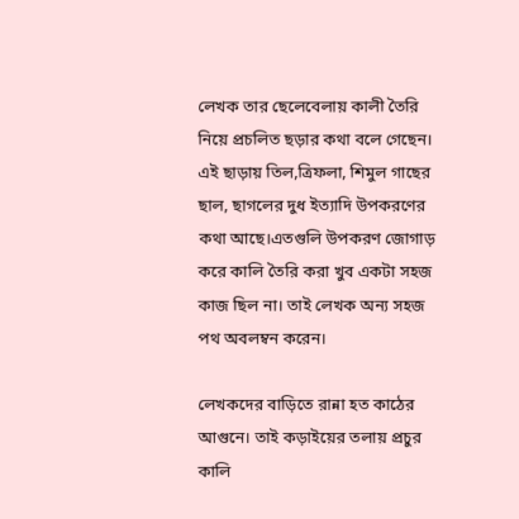লেখক তার ছেলেবেলায় কালী তৈরি নিয়ে প্রচলিত ছড়ার কথা বলে গেছেন। এই ছাড়ায় তিল,ত্রিফলা, শিমুল গাছের ছাল, ছাগলের দুধ ইত্যাদি উপকরণের কথা আছে।এতগুলি উপকরণ জোগাড় করে কালি তৈরি করা খুব একটা সহজ কাজ ছিল না। তাই লেখক অন্য সহজ পথ অবলম্বন করেন।

লেখকদের বাড়িতে রান্না হত কাঠের আগুনে। তাই কড়াইয়ের তলায় প্রচুর কালি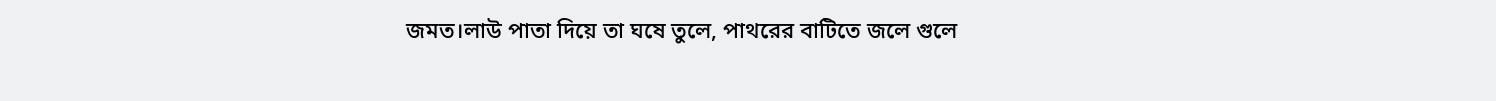জমত।লাউ পাতা দিয়ে তা ঘষে তুলে, পাথরের বাটিতে জলে গুলে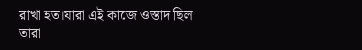রাখা হত।যারা এই কাজে ওস্তাদ ছিল তারা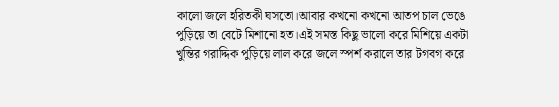কালো জলে হরিতকী ঘসতো।আবার কখনো কখনো আতপ চাল ভেঙে পুড়িয়ে তা বেটে মিশানো হত।এই সমস্ত কিছু ভালো করে মিশিয়ে একটা খুন্তির গরাদ্দিক পুড়িয়ে লাল করে জলে স্পর্শ করালে তার টগবগ করে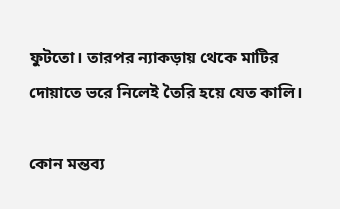ফুটতো। তারপর ন্যাকড়ায় থেকে মাটির দোয়াতে ভরে নিলেই তৈরি হয়ে যেত কালি।

কোন মন্তব্য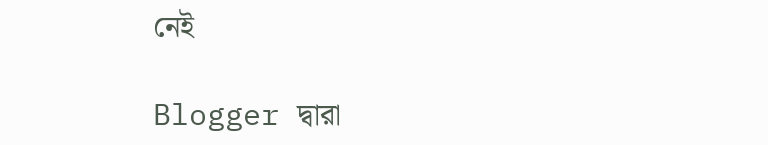নেই

Blogger দ্বারা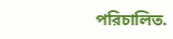পরিচালিত.